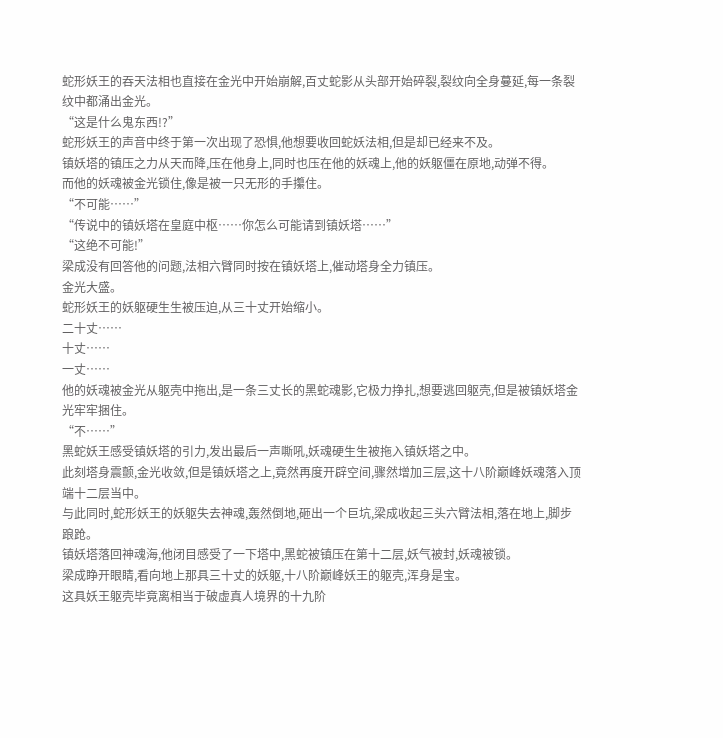蛇形妖王的吞天法相也直接在金光中开始崩解,百丈蛇影从头部开始碎裂,裂纹向全身蔓延,每一条裂纹中都涌出金光。
“这是什么鬼东西!?”
蛇形妖王的声音中终于第一次出现了恐惧,他想要收回蛇妖法相,但是却已经来不及。
镇妖塔的镇压之力从天而降,压在他身上,同时也压在他的妖魂上,他的妖躯僵在原地,动弹不得。
而他的妖魂被金光锁住,像是被一只无形的手攥住。
“不可能……”
“传说中的镇妖塔在皇庭中枢……你怎么可能请到镇妖塔……”
“这绝不可能!”
梁成没有回答他的问题,法相六臂同时按在镇妖塔上,催动塔身全力镇压。
金光大盛。
蛇形妖王的妖躯硬生生被压迫,从三十丈开始缩小。
二十丈……
十丈……
一丈……
他的妖魂被金光从躯壳中拖出,是一条三丈长的黑蛇魂影,它极力挣扎,想要逃回躯壳,但是被镇妖塔金光牢牢捆住。
“不……”
黑蛇妖王感受镇妖塔的引力,发出最后一声嘶吼,妖魂硬生生被拖入镇妖塔之中。
此刻塔身震颤,金光收敛,但是镇妖塔之上,竟然再度开辟空间,骤然增加三层,这十八阶巅峰妖魂落入顶端十二层当中。
与此同时,蛇形妖王的妖躯失去神魂,轰然倒地,砸出一个巨坑,梁成收起三头六臂法相,落在地上,脚步踉跄。
镇妖塔落回神魂海,他闭目感受了一下塔中,黑蛇被镇压在第十二层,妖气被封,妖魂被锁。
梁成睁开眼睛,看向地上那具三十丈的妖躯,十八阶巅峰妖王的躯壳,浑身是宝。
这具妖王躯壳毕竟离相当于破虚真人境界的十九阶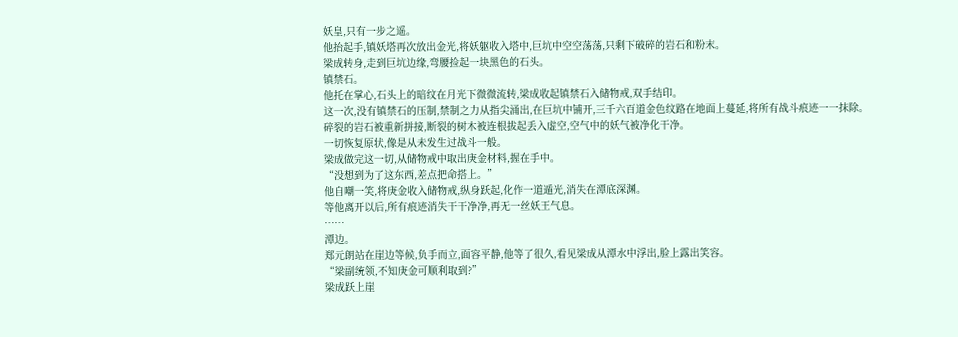妖皇,只有一步之遥。
他抬起手,镇妖塔再次放出金光,将妖躯收入塔中,巨坑中空空荡荡,只剩下破碎的岩石和粉末。
梁成转身,走到巨坑边缘,弯腰捡起一块黑色的石头。
镇禁石。
他托在掌心,石头上的暗纹在月光下微微流转,梁成收起镇禁石入储物戒,双手结印。
这一次,没有镇禁石的压制,禁制之力从指尖涌出,在巨坑中铺开,三千六百道金色纹路在地面上蔓延,将所有战斗痕迹一一抹除。
碎裂的岩石被重新拼接,断裂的树木被连根拔起丢入虚空,空气中的妖气被净化干净。
一切恢复原状,像是从未发生过战斗一般。
梁成做完这一切,从储物戒中取出庚金材料,握在手中。
“没想到为了这东西,差点把命搭上。”
他自嘲一笑,将庚金收入储物戒,纵身跃起,化作一道遁光,消失在潭底深渊。
等他离开以后,所有痕迹消失干干净净,再无一丝妖王气息。
……
潭边。
郑元朗站在崖边等候,负手而立,面容平静,他等了很久,看见梁成从潭水中浮出,脸上露出笑容。
“梁副统领,不知庚金可顺利取到?”
梁成跃上崖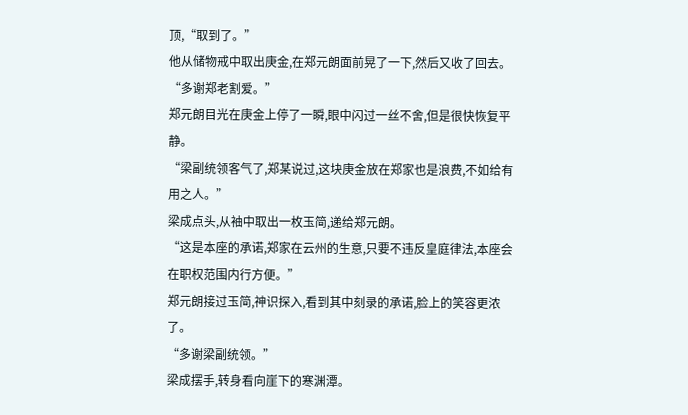顶,“取到了。”
他从储物戒中取出庚金,在郑元朗面前晃了一下,然后又收了回去。
“多谢郑老割爱。”
郑元朗目光在庚金上停了一瞬,眼中闪过一丝不舍,但是很快恢复平静。
“梁副统领客气了,郑某说过,这块庚金放在郑家也是浪费,不如给有用之人。”
梁成点头,从袖中取出一枚玉简,递给郑元朗。
“这是本座的承诺,郑家在云州的生意,只要不违反皇庭律法,本座会在职权范围内行方便。”
郑元朗接过玉简,神识探入,看到其中刻录的承诺,脸上的笑容更浓了。
“多谢梁副统领。”
梁成摆手,转身看向崖下的寒渊潭。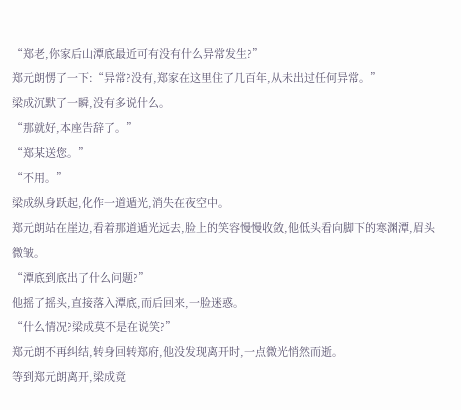“郑老,你家后山潭底最近可有没有什么异常发生?”
郑元朗愣了一下:“异常?没有,郑家在这里住了几百年,从未出过任何异常。”
梁成沉默了一瞬,没有多说什么。
“那就好,本座告辞了。”
“郑某送您。”
“不用。”
梁成纵身跃起,化作一道遁光,消失在夜空中。
郑元朗站在崖边,看着那道遁光远去,脸上的笑容慢慢收敛,他低头看向脚下的寒渊潭,眉头微皱。
“潭底到底出了什么问题?”
他摇了摇头,直接落入潭底,而后回来,一脸迷惑。
“什么情况?梁成莫不是在说笑?”
郑元朗不再纠结,转身回转郑府,他没发现离开时,一点微光悄然而逝。
等到郑元朗离开,梁成竟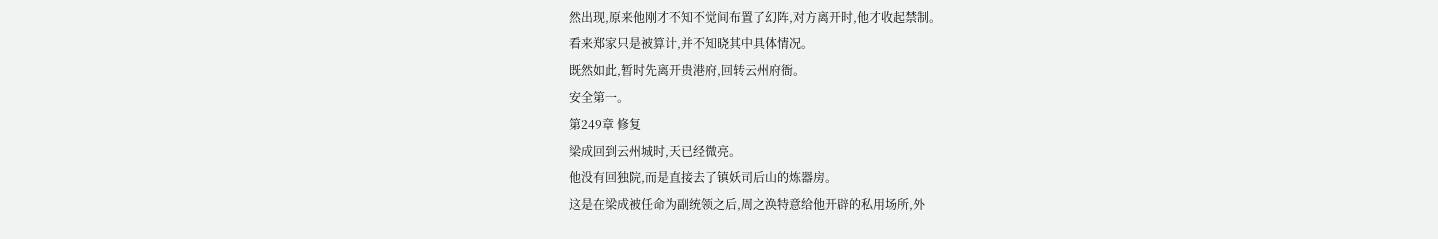然出现,原来他刚才不知不觉间布置了幻阵,对方离开时,他才收起禁制。
看来郑家只是被算计,并不知晓其中具体情况。
既然如此,暂时先离开贵港府,回转云州府衙。
安全第一。
第249章 修复
梁成回到云州城时,天已经微亮。
他没有回独院,而是直接去了镇妖司后山的炼器房。
这是在梁成被任命为副统领之后,周之涣特意给他开辟的私用场所,外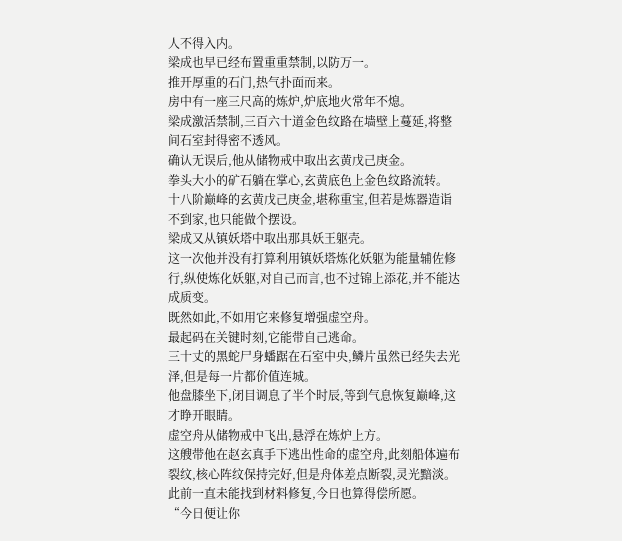人不得入内。
梁成也早已经布置重重禁制,以防万一。
推开厚重的石门,热气扑面而来。
房中有一座三尺高的炼炉,炉底地火常年不熄。
梁成激活禁制,三百六十道金色纹路在墙壁上蔓延,将整间石室封得密不透风。
确认无误后,他从储物戒中取出玄黄戊己庚金。
拳头大小的矿石躺在掌心,玄黄底色上金色纹路流转。
十八阶巅峰的玄黄戊己庚金,堪称重宝,但若是炼器造诣不到家,也只能做个摆设。
梁成又从镇妖塔中取出那具妖王躯壳。
这一次他并没有打算利用镇妖塔炼化妖躯为能量辅佐修行,纵使炼化妖躯,对自己而言,也不过锦上添花,并不能达成质变。
既然如此,不如用它来修复增强虚空舟。
最起码在关键时刻,它能带自己逃命。
三十丈的黑蛇尸身蟠踞在石室中央,鳞片虽然已经失去光泽,但是每一片都价值连城。
他盘膝坐下,闭目调息了半个时辰,等到气息恢复巅峰,这才睁开眼睛。
虚空舟从储物戒中飞出,悬浮在炼炉上方。
这艘带他在赵玄真手下逃出性命的虚空舟,此刻船体遍布裂纹,核心阵纹保持完好,但是舟体差点断裂,灵光黯淡。
此前一直未能找到材料修复,今日也算得偿所愿。
“今日便让你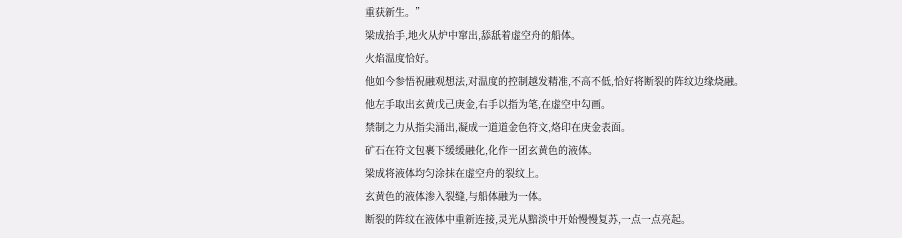重获新生。”
梁成抬手,地火从炉中窜出,舔舐着虚空舟的船体。
火焰温度恰好。
他如今参悟祝融观想法,对温度的控制越发精准,不高不低,恰好将断裂的阵纹边缘烧融。
他左手取出玄黄戊己庚金,右手以指为笔,在虚空中勾画。
禁制之力从指尖涌出,凝成一道道金色符文,烙印在庚金表面。
矿石在符文包裹下缓缓融化,化作一团玄黄色的液体。
梁成将液体均匀涂抹在虚空舟的裂纹上。
玄黄色的液体渗入裂缝,与船体融为一体。
断裂的阵纹在液体中重新连接,灵光从黯淡中开始慢慢复苏,一点一点亮起。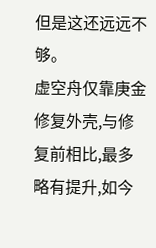但是这还远远不够。
虚空舟仅靠庚金修复外壳,与修复前相比,最多略有提升,如今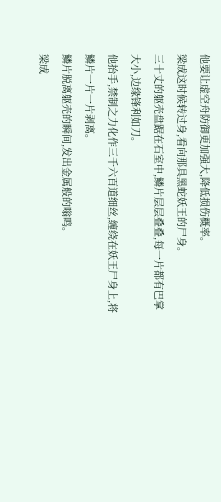他要让虚空舟防御更加强大,降低损伤概率。
梁成这时候转过身,看向那具黑蛇妖王的尸身。
三十丈的躯壳盘踞在石室中,鳞片层层叠叠,每一片都有巴掌大小,边缘锋利如刀。
他抬手,禁制之力化作三千六百道细丝,缠绕在妖王尸身上,将鳞片一片一片剥离。
鳞片脱离躯壳的瞬间,发出金属般的嗡鸣。
梁成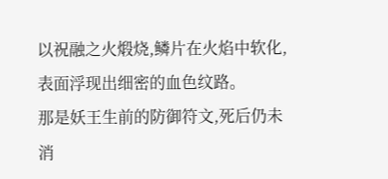以祝融之火煅烧,鳞片在火焰中软化,表面浮现出细密的血色纹路。
那是妖王生前的防御符文,死后仍未消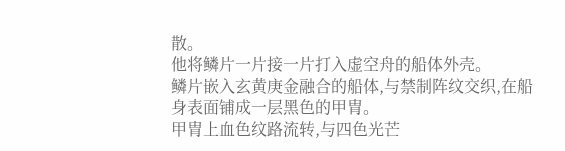散。
他将鳞片一片接一片打入虚空舟的船体外壳。
鳞片嵌入玄黄庚金融合的船体,与禁制阵纹交织,在船身表面铺成一层黑色的甲胄。
甲胄上血色纹路流转,与四色光芒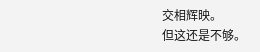交相辉映。
但这还是不够。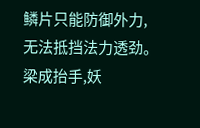鳞片只能防御外力,无法抵挡法力透劲。
梁成抬手,妖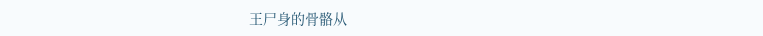王尸身的骨骼从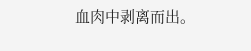血肉中剥离而出。